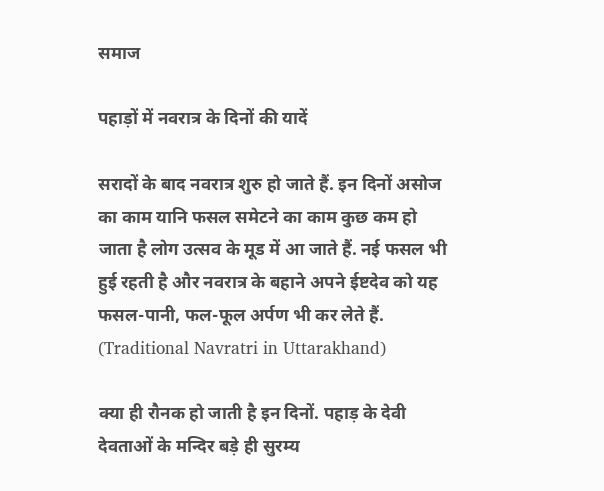समाज

पहाड़ों में नवरात्र के दिनों की यादें

सरादों के बाद नवरात्र शुरु हो जाते हैं. इन दिनों असोज का काम यानि फसल समेटने का काम कुछ कम हो जाता है लोग उत्सव के मूड में आ जाते हैं. नई फसल भी हुई रहती है और नवरात्र के बहाने अपने ईष्टदेव को यह फसल-पानी, फल-फूल अर्पण भी कर लेते हैं.
(Traditional Navratri in Uttarakhand)

क्या ही रौनक हो जाती है इन दिनों. पहाड़ के देवी देवताओं के मन्दिर बड़े ही सुरम्य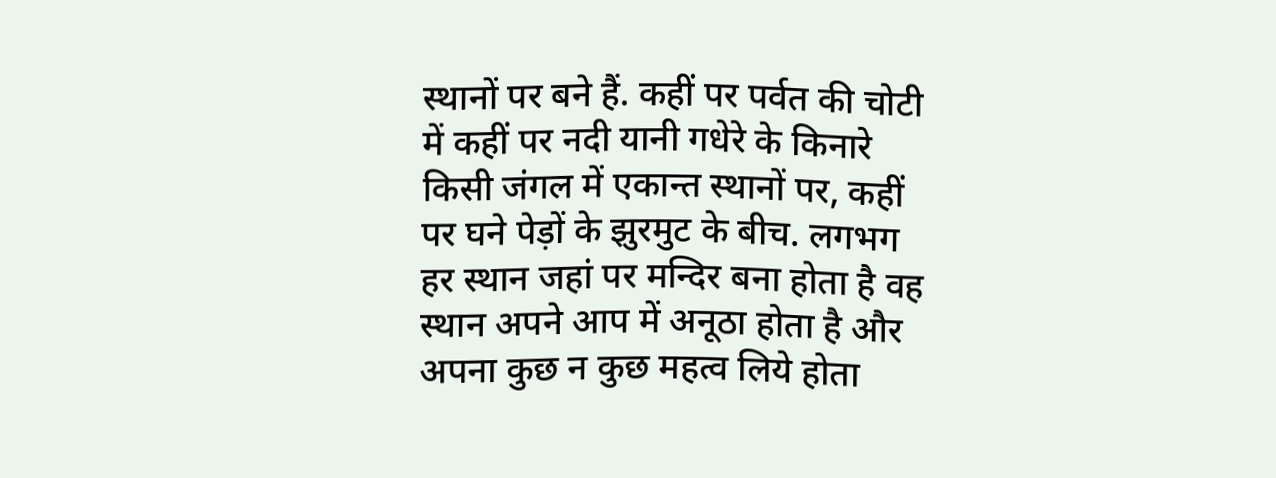स्थानों पर बने हैं. कहीं पर पर्वत की चोटी में कहीं पर नदी यानी गधेरे के किनारे किसी जंगल में एकान्त स्थानों पर, कहीं पर घने पेड़ों के झुरमुट के बीच. लगभग हर स्थान जहां पर मन्दिर बना होता है वह स्थान अपने आप में अनूठा होता है और अपना कुछ न कुछ महत्व लिये होता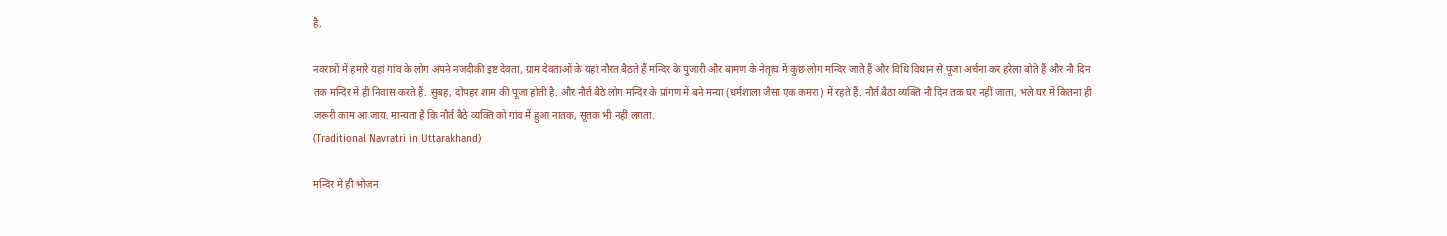है.

नवरात्रों में हमारे यहां गांव के लोग अपने नजदीकी इष्ट देवता, ग्राम देवताओं के यहां नौरत बैठते हैं मन्दिर के पुजारी और बामण के नेतृत्व में कुछ लोग मन्दिर जाते हैं और विधि विधान से पूजा अर्चना कर हरेला बोते हैं और नौ दिन तक मन्दिर में ही निवास करते हैं. सुबह, दोपहर शाम की पूजा होती है. और नौर्त बैठे लोग मन्दिर के प्रांगण में बने मन्या (धर्मशाला जैसा एक कमरा) में रहते हैं. नौर्त बैठा व्यक्ति नौ दिन तक घर नहीं जाता, भले घर में कितना ही जरूरी काम आ जाय. मान्यता है कि नौर्त बैठे व्यक्ति को गांव में हुआ नातक, सूतक भी नहीं लगता.
(Traditional Navratri in Uttarakhand)

मन्दिर में ही भोजन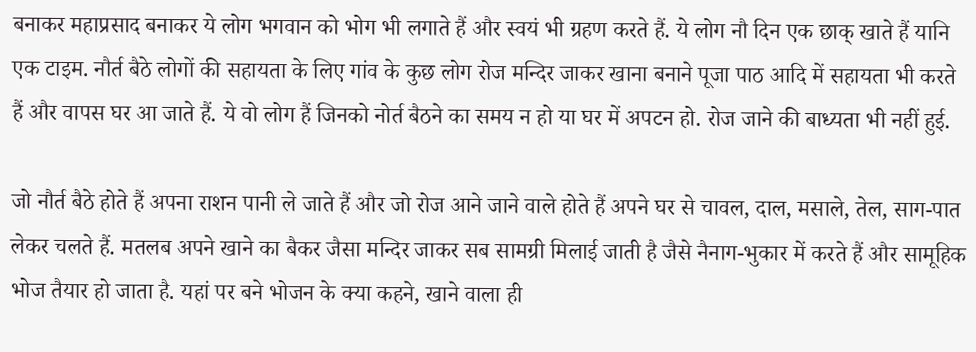बनाकर महाप्रसाद बनाकर ये लोग भगवान को भोग भी लगाते हैं और स्वयं भी ग्रहण करते हैं. ये लोग नौ दिन एक छाक् खाते हैं यानि एक टाइम. नौर्त बैठे लोगों की सहायता के लिए गांव के कुछ लोग रोज मन्दिर जाकर खाना बनाने पूजा पाठ आदि में सहायता भी करते हैं और वापस घर आ जाते हैं. ये वो लोग हैं जिनको नोर्त बैठने का समय न हो या घर में अपटन हो. रोज जाने की बाध्यता भी नहीं हुई.

जो नौर्त बैठे होते हैं अपना राशन पानी ले जाते हैं और जो रोज आने जाने वाले होते हैं अपने घर से चावल, दाल, मसाले, तेल, साग-पात लेकर चलते हैं. मतलब अपने खाने का बैकर जैसा मन्दिर जाकर सब सामग्री मिलाई जाती है जैसे नैनाग-भुकार में करते हैं और सामूहिक भोज तैयार हो जाता है. यहां पर बने भोजन के क्या कहने, खाने वाला ही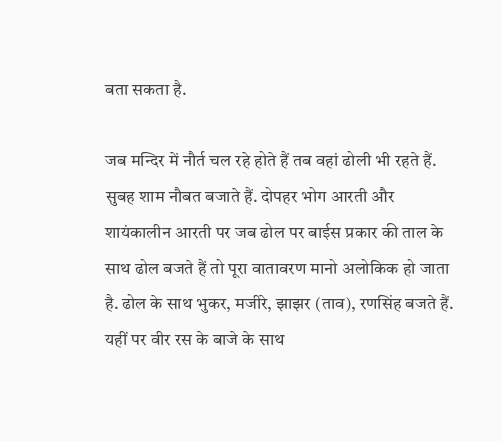बता सकता है.

जब मन्दिर में नौर्त चल रहे होते हैं तब वहां ढोली भी रहते हैं. सुबह शाम नौबत बजाते हैं. दोपहर भोग आरती और शायंकालीन आरती पर जब ढोल पर बाईस प्रकार की ताल के साथ ढोल बजते हैं तो पूरा वातावरण मानो अलोकिक हो जाता है. ढोल के साथ भुकर, मजीरे, झाझर (ताव), रणसिंह बजते हैं. यहीं पर वीर रस के बाजे के साथ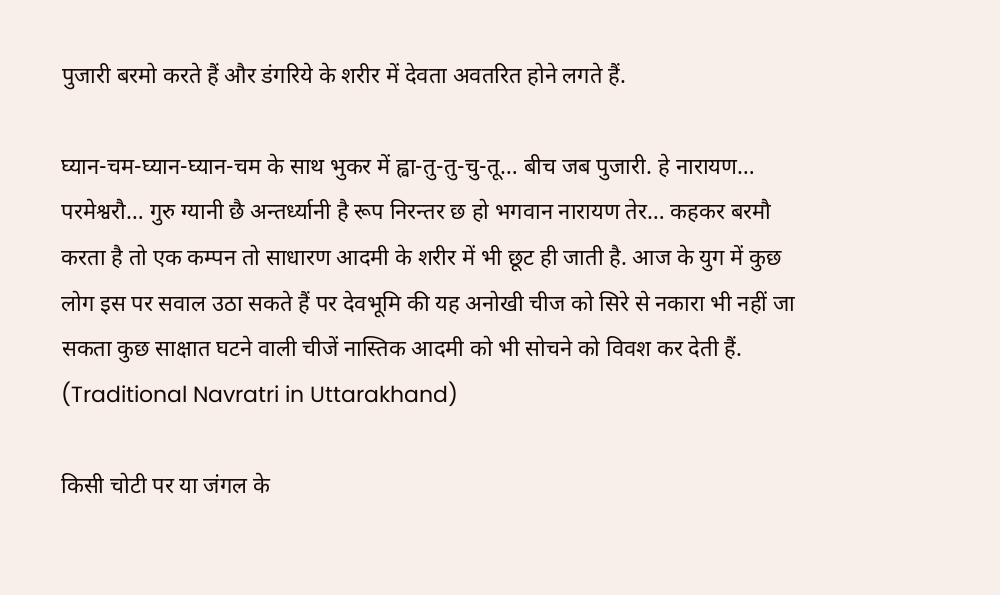पुजारी बरमो करते हैं और डंगरिये के शरीर में देवता अवतरित होने लगते हैं.

घ्यान-चम-घ्यान-घ्यान-चम के साथ भुकर में ह्वा-तु-तु-चु-तू… बीच जब पुजारी. हे नारायण… परमेश्वरौ… गुरु ग्यानी छै अन्तर्ध्यानी है रूप निरन्तर छ हो भगवान नारायण तेर… कहकर बरमौ करता है तो एक कम्पन तो साधारण आदमी के शरीर में भी छूट ही जाती है. आज के युग में कुछ लोग इस पर सवाल उठा सकते हैं पर देवभूमि की यह अनोखी चीज को सिरे से नकारा भी नहीं जा सकता कुछ साक्षात घटने वाली चीजें नास्तिक आदमी को भी सोचने को विवश कर देती हैं.
(Traditional Navratri in Uttarakhand)

किसी चोटी पर या जंगल के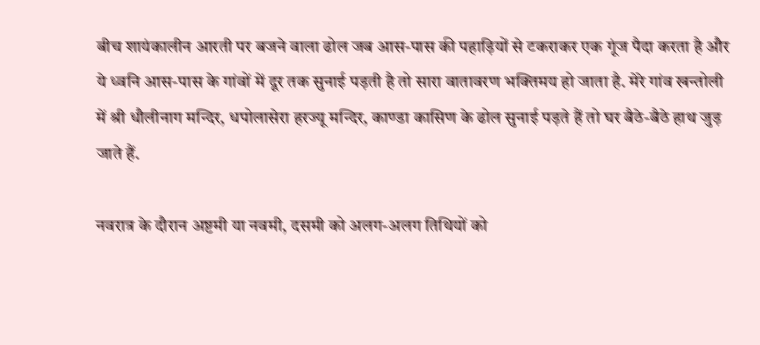बीच शायंकालीन आरती पर बजने वाला ढोल जब आस-पास की पहाड़ियों से टकराकर एक गूंज पैदा करता है और ये ध्वनि आस-पास के गांवों में दूर तक सुनाई पड़ती है तो सारा वातावरण भक्तिमय हो जाता है. मेरे गांव खन्तोली में श्री धौलीनाग मन्दिर, धपोलासेरा हरज्यू मन्दिर, काण्डा कासिण के ढोल सुनाई पड़ते हैं तो घर बैठे-बैठे हाथ जुड़ जाते हैं.

नवरात्र के दौरान अष्टमी या नवमी, दसमी को अलग-अलग तिथियों को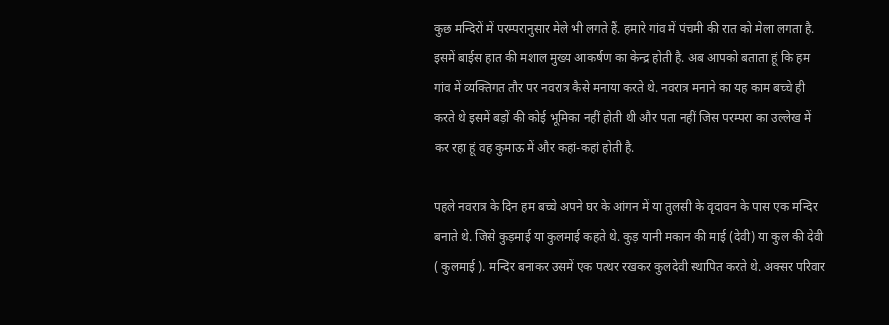कुछ मन्दिरों में परम्परानुसार मेले भी लगते हैं. हमारे गांव में पंचमी की रात को मेला लगता है. इसमें बाईस हात की मशाल मुख्य आकर्षण का केन्द्र होती है. अब आपको बताता हूं कि हम गांव में व्यक्तिगत तौर पर नवरात्र कैसे मनाया करते थे. नवरात्र मनाने का यह काम बच्चे ही करते थे इसमें बड़ों की कोई भूमिका नहीं होती थी और पता नहीं जिस परम्परा का उल्लेख में कर रहा हूं वह कुमाऊ में और कहां-कहां होती है.

पहले नवरात्र के दिन हम बच्चे अपने घर के आंगन में या तुलसी के वृदावन के पास एक मन्दिर बनाते थे. जिसे कुड़माई या कुलमाई कहते थे. कुड़ यानी मकान की माई (देवी) या कुल की देवी ( कुलमाई ). मन्दिर बनाकर उसमें एक पत्थर रखकर कुलदेवी स्थापित करते थे. अक्सर परिवार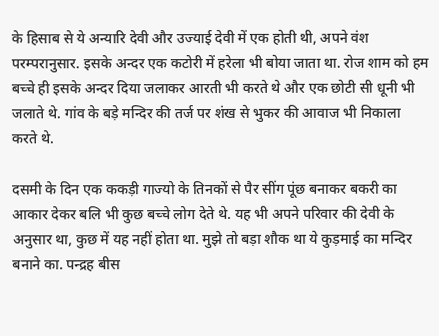के हिसाब से ये अन्यारि देवी और उज्याई देवी में एक होती थी, अपने वंश परम्परानुसार. इसके अन्दर एक कटोरी में हरेला भी बोया जाता था. रोज शाम को हम बच्चे ही इसके अन्दर दिया जलाकर आरती भी करते थे और एक छोटी सी धूनी भी जलाते थे. गांव के बड़े मन्दिर की तर्ज पर शंख से भुकर की आवाज भी निकाला करते थे.

दसमी के दिन एक ककड़ी गाज्यो के तिनकों से पैर सींग पूंछ बनाकर बकरी का आकार देकर बलि भी कुछ बच्चे लोग देते थे. यह भी अपने परिवार की देवी के अनुसार था, कुछ में यह नहीं होता था. मुझे तो बड़ा शौक था ये कुड़माई का मन्दिर बनाने का. पन्द्रह बीस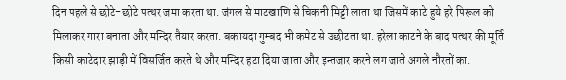दिन पहले से छोटे-छोटे पत्थर जमा करता था. जंगल से माटखाणि से चिकनी मिट्टी लाता था जिसमें काटे हुये हरे पिरूल को मिलाकर गारा बनाता और मन्दिर तैयार करता. बकायदा गुम्बद भी कमेट से उछीटता था. हरेला काटने के बाद पत्थर की मूर्ति किसी काटेदार झाड़ी में विसर्जित करते थे और मन्दिर हटा दिया जाता और इन्तजार करने लग जाते अगले नौरतों का.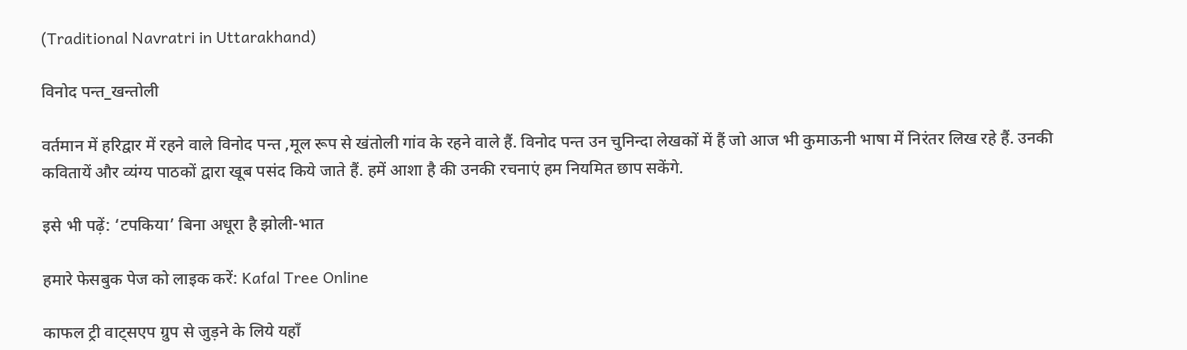(Traditional Navratri in Uttarakhand)

विनोद पन्त_खन्तोली

वर्तमान में हरिद्वार में रहने वाले विनोद पन्त ,मूल रूप से खंतोली गांव के रहने वाले हैं. विनोद पन्त उन चुनिन्दा लेखकों में हैं जो आज भी कुमाऊनी भाषा में निरंतर लिख रहे हैं. उनकी कवितायें और व्यंग्य पाठकों द्वारा खूब पसंद किये जाते हैं. हमें आशा है की उनकी रचनाएं हम नियमित छाप सकेंगे.

इसे भी पढ़ें: ‘टपकिया’ बिना अधूरा है झोली-भात

हमारे फेसबुक पेज को लाइक करें: Kafal Tree Online

काफल ट्री वाट्सएप ग्रुप से जुड़ने के लिये यहाँ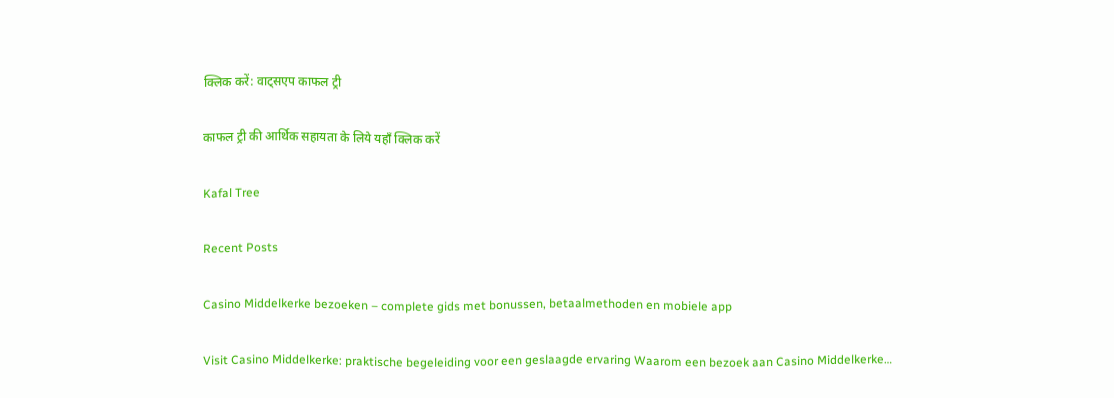क्लिक करें: वाट्सएप काफल ट्री

काफल ट्री की आर्थिक सहायता के लिये यहाँ क्लिक करें

Kafal Tree

Recent Posts

Casino Middelkerke bezoeken – complete gids met bonussen, betaalmethoden en mobiele app

Visit Casino Middelkerke: praktische begeleiding voor een geslaagde ervaring Waarom een bezoek aan Casino Middelkerke…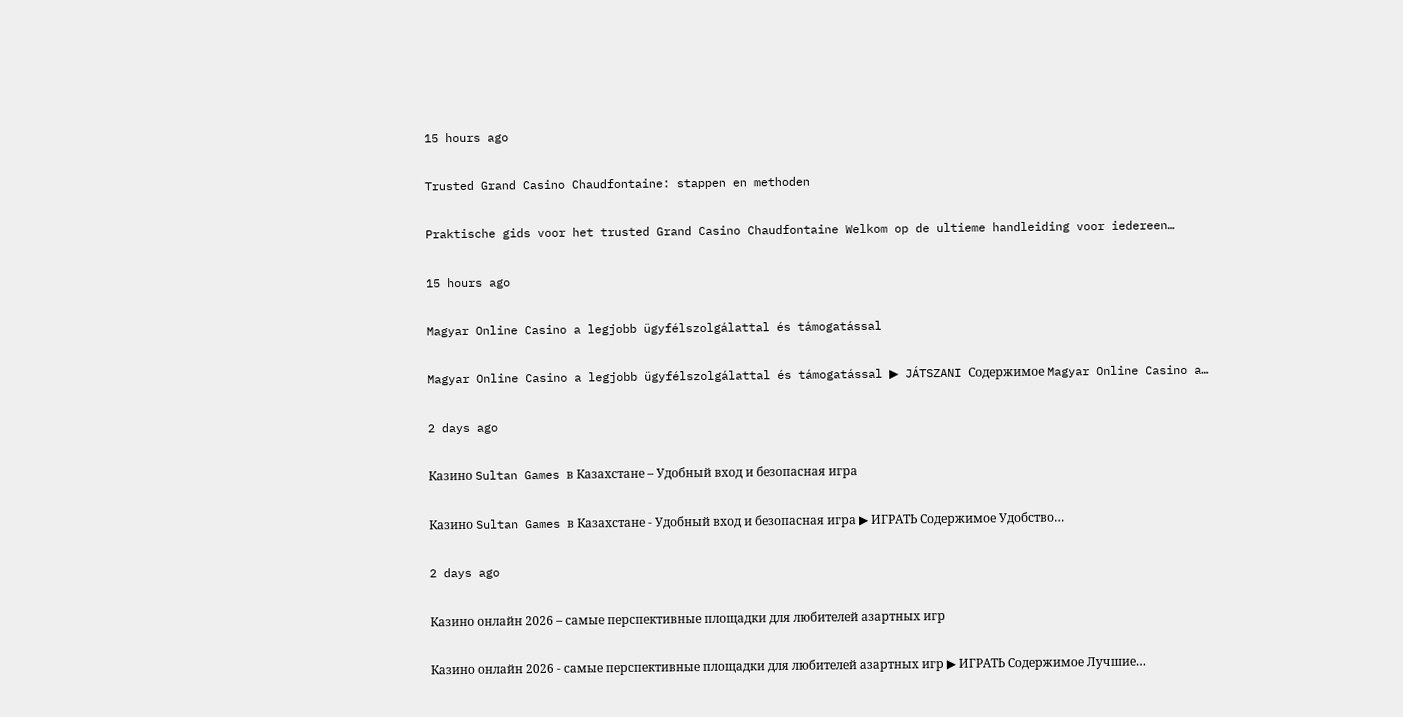15 hours ago

Trusted Grand Casino Chaudfontaine: stappen en methoden

Praktische gids voor het trusted Grand Casino Chaudfontaine Welkom op de ultieme handleiding voor iedereen…

15 hours ago

Magyar Online Casino a legjobb ügyfélszolgálattal és támogatással

Magyar Online Casino a legjobb ügyfélszolgálattal és támogatással ▶ JÁTSZANI Содержимое Magyar Online Casino a…

2 days ago

Казино Sultan Games в Казахстане – Удобный вход и безопасная игра

Казино Sultan Games в Казахстане - Удобный вход и безопасная игра ▶ ИГРАТЬ Содержимое Удобство…

2 days ago

Казино онлайн 2026 – самые перспективные площадки для любителей азартных игр

Казино онлайн 2026 - самые перспективные площадки для любителей азартных игр ▶ ИГРАТЬ Содержимое Лучшие…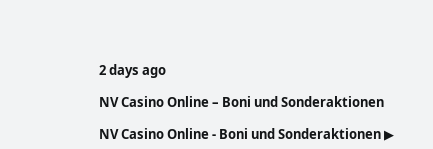2 days ago

NV Casino Online – Boni und Sonderaktionen

NV Casino Online - Boni und Sonderaktionen ▶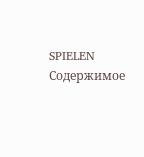SPIELEN Содержимое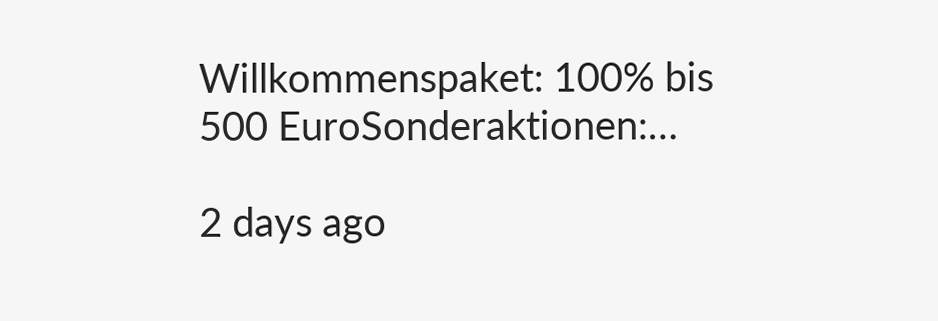Willkommenspaket: 100% bis 500 EuroSonderaktionen:…

2 days ago